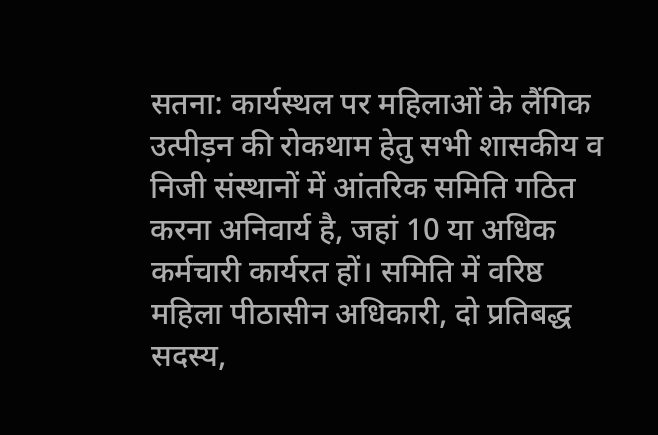सतना: कार्यस्थल पर महिलाओं के लैंगिक उत्पीड़न की रोकथाम हेतु सभी शासकीय व निजी संस्थानों में आंतरिक समिति गठित करना अनिवार्य है, जहां 10 या अधिक कर्मचारी कार्यरत हों। समिति में वरिष्ठ महिला पीठासीन अधिकारी, दो प्रतिबद्ध सदस्य,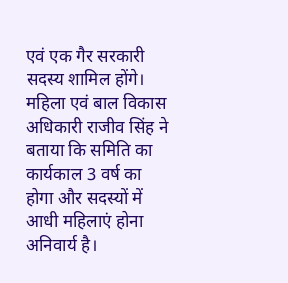एवं एक गैर सरकारी सदस्य शामिल होंगे।
महिला एवं बाल विकास अधिकारी राजीव सिंह ने बताया कि समिति का कार्यकाल 3 वर्ष का होगा और सदस्यों में आधी महिलाएं होना अनिवार्य है।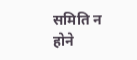समिति न होने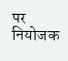पर नियोजक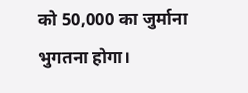को 50,000 का जुर्माना भुगतना होगा।